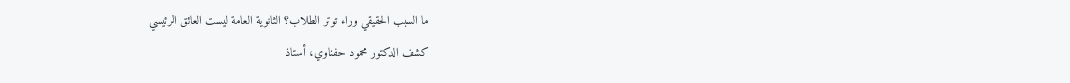ما السبب الحقيقي وراء توتر الطلاب؟ الثانوية العامة ليست العائق الرئيسي
كشف الدكتور محمود حفناوي، أستاذ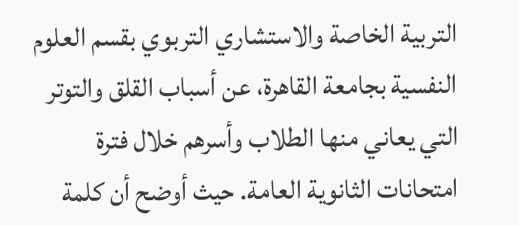التربية الخاصة والاستشاري التربوي بقسم العلوم النفسية بجامعة القاهرة، عن أسباب القلق والتوتر التي يعاني منها الطلاب وأسرهم خلال فترة امتحانات الثانوية العامة. حيث أوضح أن كلمة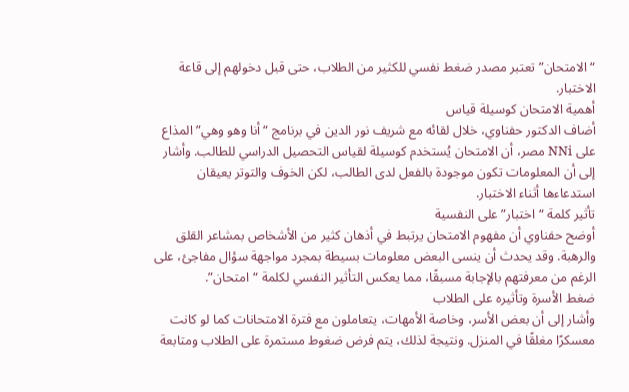“الامتحان” تعتبر مصدر ضغط نفسي للكثير من الطلاب، حتى قبل دخولهم إلى قاعة الاختبار.
أهمية الامتحان كوسيلة قياس
أضاف الدكتور حفناوي، خلال لقائه مع شريف نور الدين في برنامج “أنا وهو وهي” المذاع على NNi مصر، أن الامتحان يُستخدم كوسيلة لقياس التحصيل الدراسي للطالب. وأشار إلى أن المعلومات تكون موجودة بالفعل لدى الطالب، لكن الخوف والتوتر يعيقان استدعاءها أثناء الاختبار.
تأثير كلمة “اختبار” على النفسية
أوضح حفناوي أن مفهوم الامتحان يرتبط في أذهان كثير من الأشخاص بمشاعر القلق والرهبة. وقد يحدث أن ينسى البعض معلومات بسيطة بمجرد مواجهة سؤال مفاجئ، على الرغم من معرفتهم بالإجابة مسبقًا، مما يعكس التأثير النفسي لكلمة “امتحان”.
ضغط الأسرة وتأثيره على الطلاب
وأشار إلى أن بعض الأسر، وخاصة الأمهات، يتعاملون مع فترة الامتحانات كما لو كانت معسكرًا مغلقًا في المنزل. ونتيجة لذلك، يتم فرض ضغوط مستمرة على الطلاب ومتابعة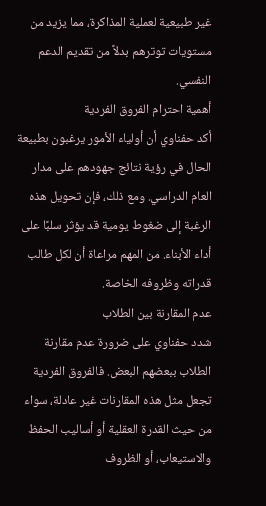غير طبيعية لعملية المذاكرة، مما يزيد من مستويات توترهم بدلاً من تقديم الدعم النفسي.
أهمية احترام الفروق الفردية
أكد حفناوي أن أولياء الأمور يرغبون بطبيعة الحال في رؤية نتائج جهودهم على مدار العام الدراسي. ومع ذلك، فإن تحويل هذه الرغبة إلى ضغوط يومية قد يؤثر سلبًا على أداء الأبناء. من المهم مراعاة أن لكل طالب قدراته وظروفه الخاصة.
عدم المقارنة بين الطلاب
شدد حفناوي على ضرورة عدم مقارنة الطلاب ببعضهم البعض. فالفروق الفردية تجعل مثل هذه المقارنات غير عادلة، سواء من حيث القدرة العقلية أو أساليب الحفظ والاستيعاب، أو الظروف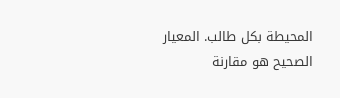المحيطة بكل طالب. المعيار الصحيح هو مقارنة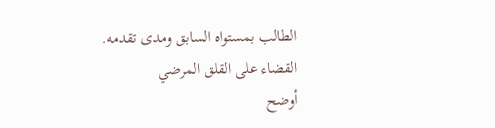الطالب بمستواه السابق ومدى تقدمه.
القضاء على القلق المرضي
أوضح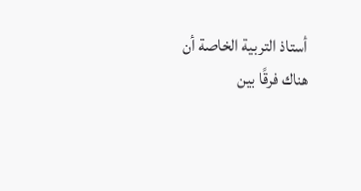أستاذ التربية الخاصة أن هناك فرقًا بين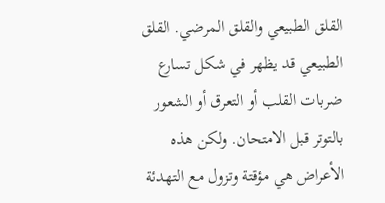القلق الطبيعي والقلق المرضي. القلق الطبيعي قد يظهر في شكل تسارع ضربات القلب أو التعرق أو الشعور بالتوتر قبل الامتحان. ولكن هذه الأعراض هي مؤقتة وتزول مع التهدئة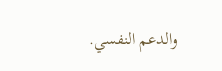والدعم النفسي.